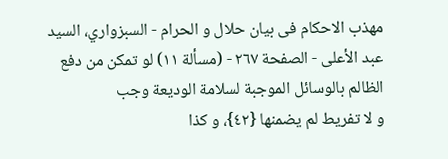مهذب الاحکام فی بیان حلال و الحرام - السبزواري، السيد عبد الأعلى - الصفحة ٢٦٧ - (مسألة ١١) لو تمکن من دفع الظالم بالوسائل الموجبة لسلامة الودیعة وجب
و لا تفریط لم یضمنها {٤٢}، و کذا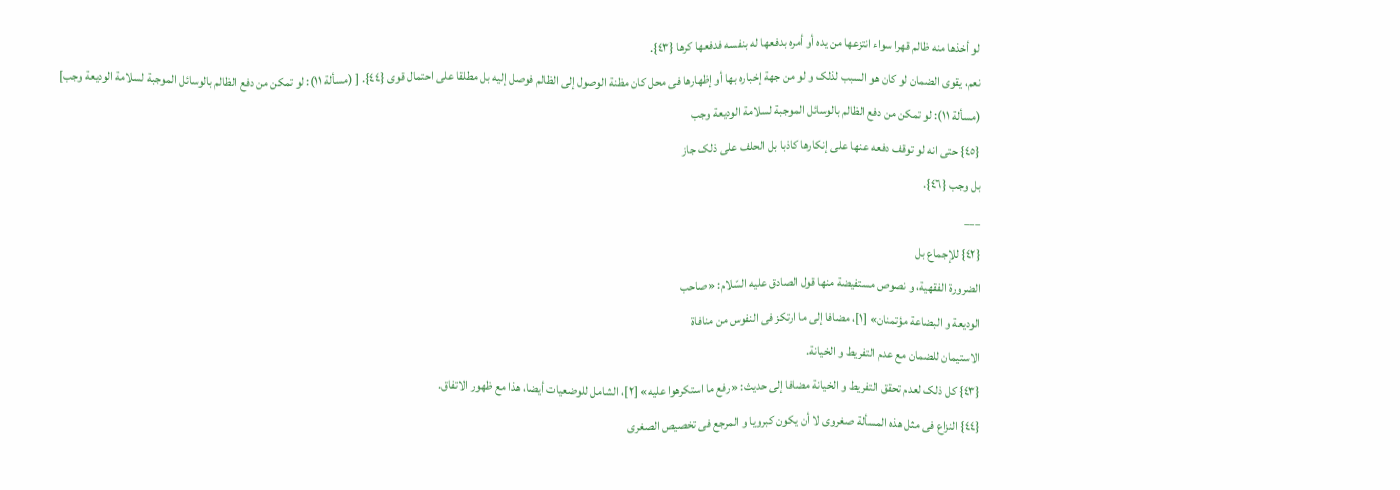لو أخذها منه ظالم قهرا سواء انتزعها من یده أو أمره بدفعها له بنفسه فدفعها کرها {٤٣}.
نعم، یقوی الضمان لو کان هو السبب لذلک و لو من جهة إخباره بها أو إظهارها فی محل کان مظنة الوصول إلی الظالم فوصل إلیه بل مطلقا علی احتمال قوی {٤٤}. [ (مسألة ١١): لو تمکن من دفع الظالم بالوسائل الموجبة لسلامة الودیعة وجب]
(مسألة ١١): لو تمکن من دفع الظالم بالوسائل الموجبة لسلامة الودیعة وجب
{٤٥} حتی انه لو توقف دفعه عنها علی إنکارها کاذبا بل الحلف علی ذلک جاز
بل وجب {٤٦}.
___
{٤٢} للإجماع بل
الضرورة الفقهیة، و نصوص مستفیضة منها قول الصادق علیه السّلام: «صاحب
الودیعة و البضاعة مؤتمنان» [١]، مضافا إلی ما ارتکز فی النفوس من منافاة
الاستیمان للضمان مع عدم التفریط و الخیانة.
{٤٣} کل ذلک لعدم تحقق التفریط و الخیانة مضافا إلی حدیث: «رفع ما استکرهوا علیه» [٢]، الشامل للوضعیات أیضا، هذا مع ظهور الاتفاق.
{٤٤} النزاع فی مثل هذه المسألة صغروی لا أن یکون کبرویا و المرجع فی تخصیص الصغری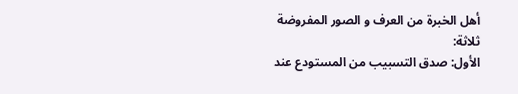أهل الخبرة من العرف و الصور المفروضة ثلاثة:
الأول: صدق التسبیب من المستودع عند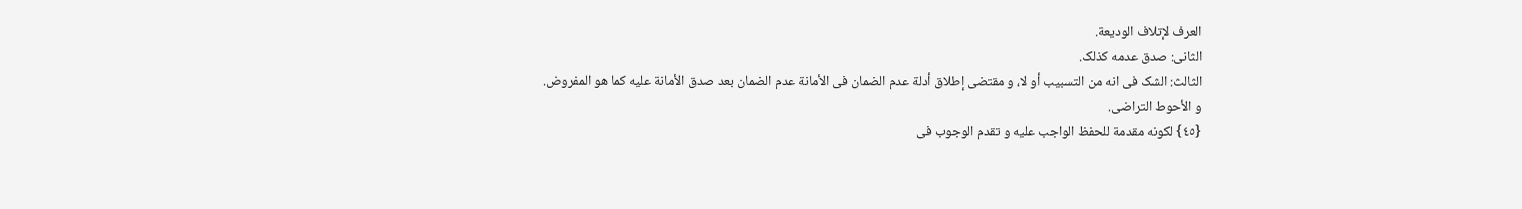العرف لإتلاف الودیعة.
الثانی: صدق عدمه کذلک.
الثالث: الشک فی انه من التسبیب أو لا، و مقتضی إطلاق أدلة عدم الضمان فی الأمانة عدم الضمان بعد صدق الأمانة علیه کما هو المفروض.
و الأحوط التراضی.
{٤٥} لکونه مقدمة للحفظ الواجب علیه و تقدم الوجوب فی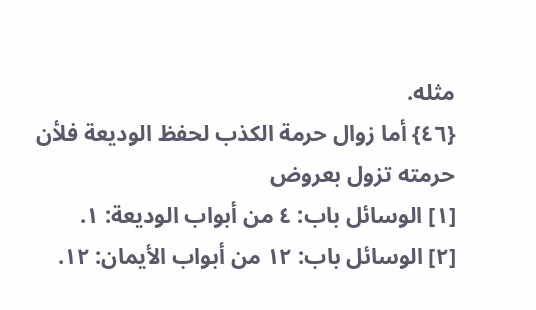مثله.
{٤٦} أما زوال حرمة الکذب لحفظ الودیعة فلأن حرمته تزول بعروض
[١] الوسائل باب: ٤ من أبواب الودیعة: ١.
[٢] الوسائل باب: ١٢ من أبواب الأیمان: ١٢.